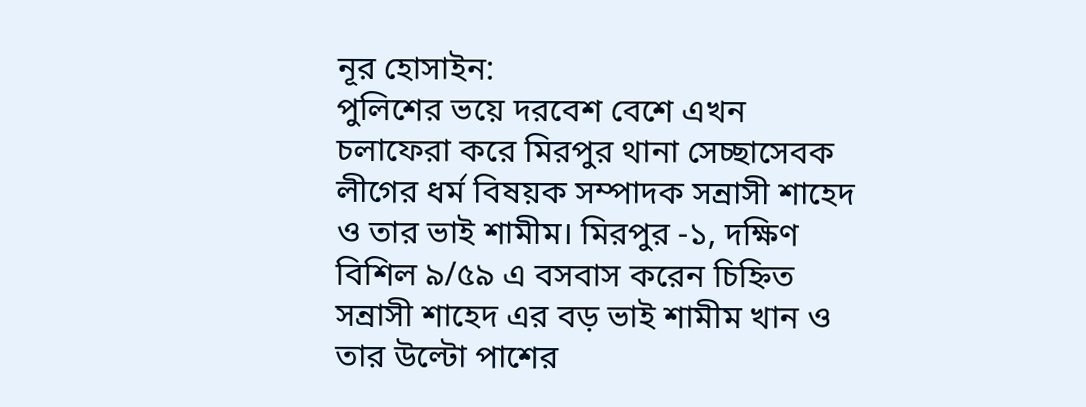নূর হোসাইন:
পুলিশের ভয়ে দরবেশ বেশে এখন চলাফেরা করে মিরপুর থানা সেচ্ছাসেবক লীগের ধর্ম বিষয়ক সম্পাদক সন্রাসী শাহেদ ও তার ভাই শামীম। মিরপুর -১, দক্ষিণ বিশিল ৯/৫৯ এ বসবাস করেন চিহ্নিত সন্রাসী শাহেদ এর বড় ভাই শামীম খান ও তার উল্টো পাশের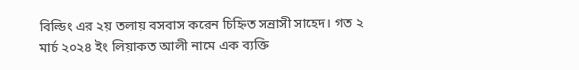বিল্ডিং এর ২য় তলায় বসবাস করেন চিহ্নিত সন্রাসী সাহেদ। গত ২ মার্চ ২০২৪ ইং লিয়াকত আলী নামে এক ব্যক্তি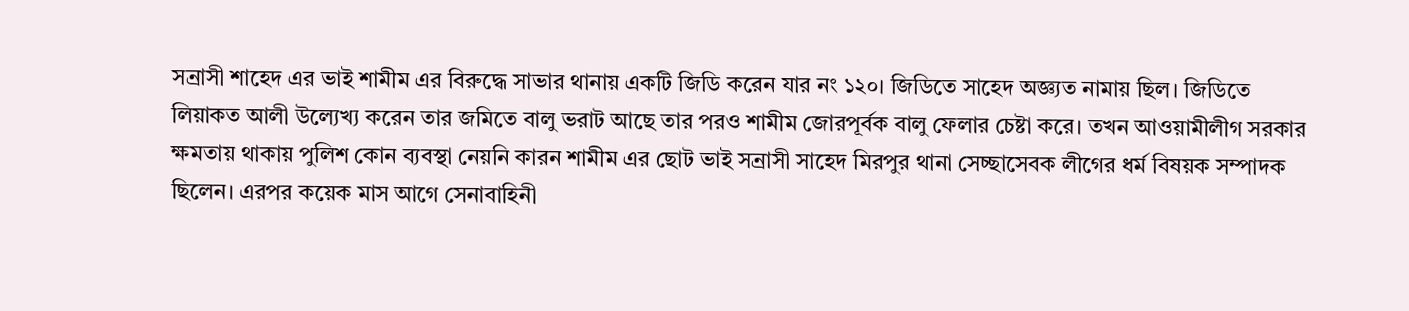সন্রাসী শাহেদ এর ভাই শামীম এর বিরুদ্ধে সাভার থানায় একটি জিডি করেন যার নং ১২০। জিডিতে সাহেদ অজ্ঞ্যত নামায় ছিল। জিডিতে লিয়াকত আলী উল্যেখ্য করেন তার জমিতে বালু ভরাট আছে তার পরও শামীম জোরপূর্বক বালু ফেলার চেষ্টা করে। তখন আওয়ামীলীগ সরকার ক্ষমতায় থাকায় পুলিশ কোন ব্যবস্থা নেয়নি কারন শামীম এর ছোট ভাই সন্রাসী সাহেদ মিরপুর থানা সেচ্ছাসেবক লীগের ধর্ম বিষয়ক সম্পাদক ছিলেন। এরপর কয়েক মাস আগে সেনাবাহিনী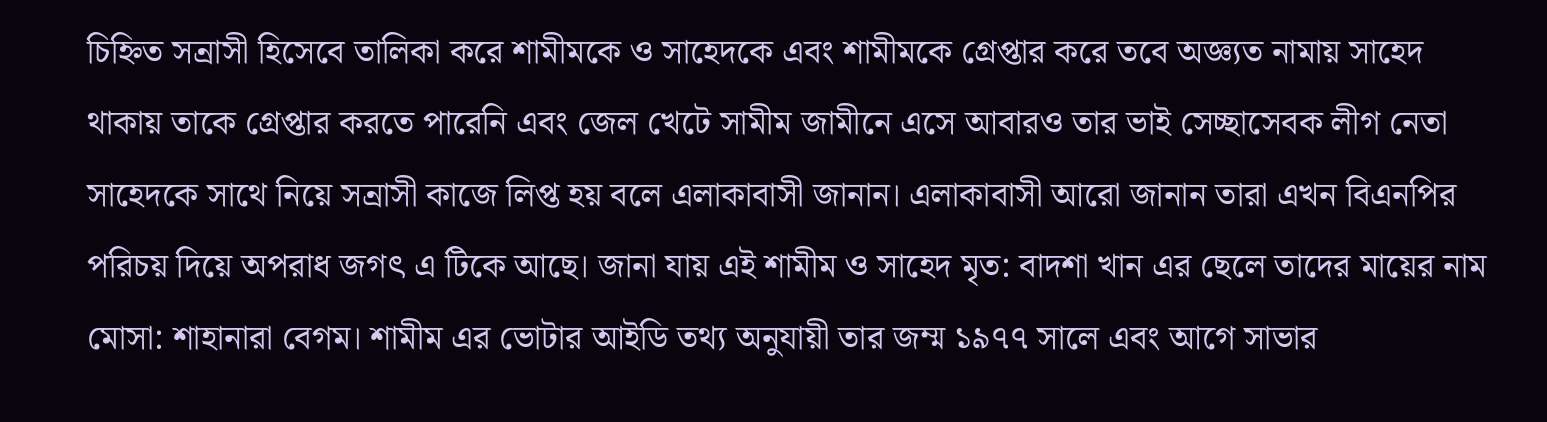চিহ্নিত সন্রাসী হিসেবে তালিকা করে শামীমকে ও সাহেদকে এবং শামীমকে গ্রেপ্তার করে তবে অজ্ঞ্যত নামায় সাহেদ থাকায় তাকে গ্রেপ্তার করতে পারেনি এবং জেল খেটে সামীম জামীনে এসে আবারও তার ভাই সেচ্ছাসেবক লীগ নেতা সাহেদকে সাথে নিয়ে সন্রাসী কাজে লিপ্ত হয় বলে এলাকাবাসী জানান। এলাকাবাসী আরো জানান তারা এখন বিএনপির পরিচয় দিয়ে অপরাধ জগৎ এ টিকে আছে। জানা যায় এই শামীম ও সাহেদ মৃত: বাদশা খান এর ছেলে তাদের মায়ের নাম মোসা: শাহানারা বেগম। শামীম এর ভোটার আইডি তথ্য অনুযায়ী তার জম্ম ১৯৭৭ সালে এবং আগে সাভার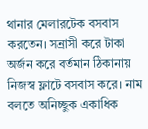থানার মেলারটেক বসবাস করতেন। সন্রাসী করে টাকা অর্জন করে বর্তমান ঠিকানায় নিজস্ব ফ্লাটে বসবাস করে। নাম বলতে অনিচ্ছুক একাধিক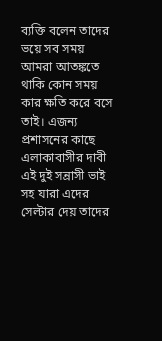ব্যক্তি বলেন তাদের ভয়ে সব সময় আমরা আতঙ্কতে থাকি কোন সময় কার ক্ষতি করে বসে তাই। এজন্য প্রশাসনের কাছে এলাকাবাসীর দাবী এই দুই সন্রাসী ভাই সহ যারা এদের সেল্টার দেয় তাদের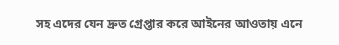সহ এদের যেন দ্রুত গ্রেপ্তার করে আইনের আওতায় এনে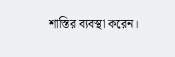শাস্তির ব্যবস্থা করেন।